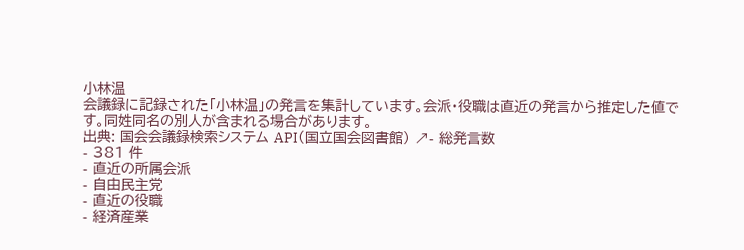小林温
会議録に記録された「小林温」の発言を集計しています。会派・役職は直近の発言から推定した値です。同姓同名の別人が含まれる場合があります。
出典: 国会会議録検索システム API(国立国会図書館) ↗- 総発言数
- 381 件
- 直近の所属会派
- 自由民主党
- 直近の役職
- 経済産業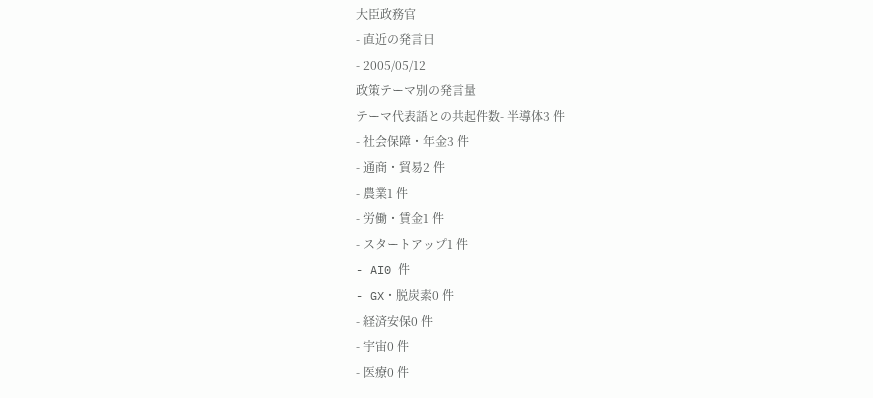大臣政務官
- 直近の発言日
- 2005/05/12
政策テーマ別の発言量
テーマ代表語との共起件数- 半導体3 件
- 社会保障・年金3 件
- 通商・貿易2 件
- 農業1 件
- 労働・賃金1 件
- スタートアップ1 件
- AI0 件
- GX・脱炭素0 件
- 経済安保0 件
- 宇宙0 件
- 医療0 件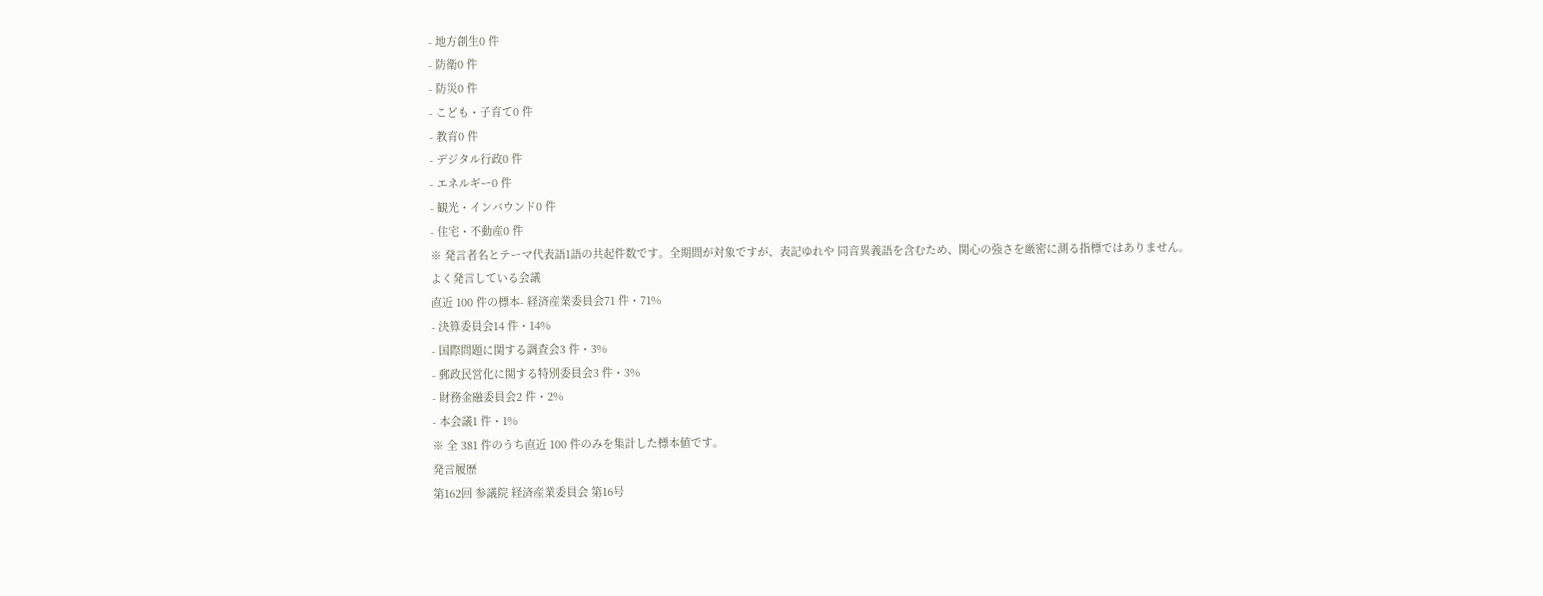- 地方創生0 件
- 防衛0 件
- 防災0 件
- こども・子育て0 件
- 教育0 件
- デジタル行政0 件
- エネルギー0 件
- 観光・インバウンド0 件
- 住宅・不動産0 件
※ 発言者名とテーマ代表語1語の共起件数です。全期間が対象ですが、表記ゆれや 同音異義語を含むため、関心の強さを厳密に測る指標ではありません。
よく発言している会議
直近 100 件の標本- 経済産業委員会71 件・71%
- 決算委員会14 件・14%
- 国際問題に関する調査会3 件・3%
- 郵政民営化に関する特別委員会3 件・3%
- 財務金融委員会2 件・2%
- 本会議1 件・1%
※ 全 381 件のうち直近 100 件のみを集計した標本値です。
発言履歴
第162回 参議院 経済産業委員会 第16号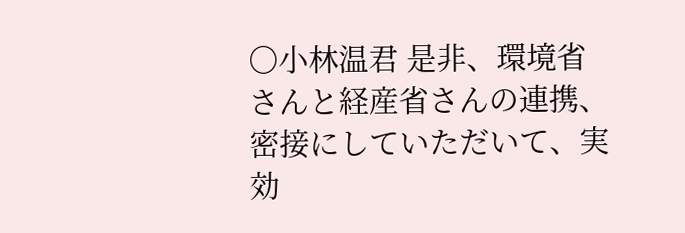○小林温君 是非、環境省さんと経産省さんの連携、密接にしていただいて、実効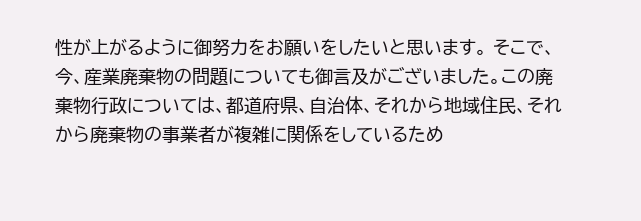性が上がるように御努力をお願いをしたいと思います。 そこで、今、産業廃棄物の問題についても御言及がございました。この廃棄物行政については、都道府県、自治体、それから地域住民、それから廃棄物の事業者が複雑に関係をしているため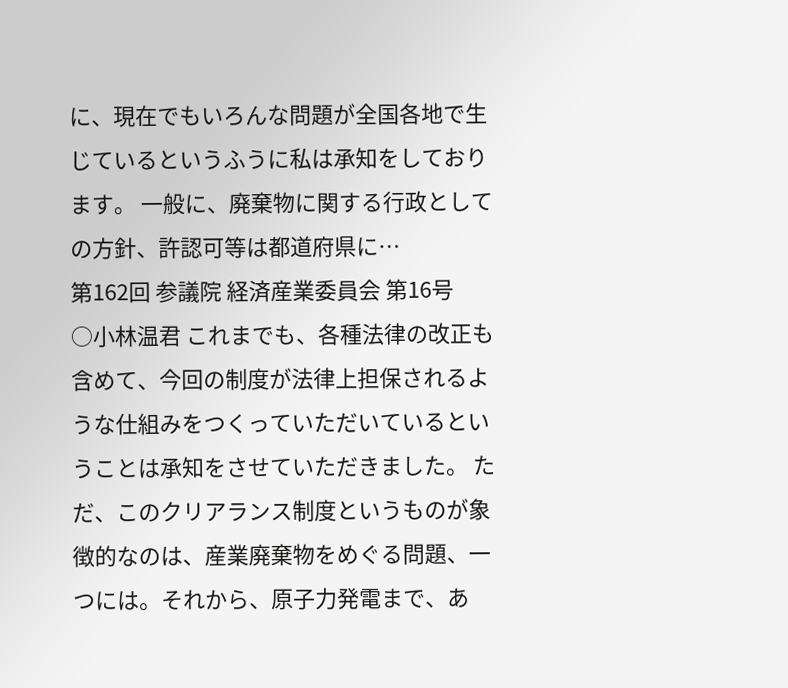に、現在でもいろんな問題が全国各地で生じているというふうに私は承知をしております。 一般に、廃棄物に関する行政としての方針、許認可等は都道府県に…
第162回 参議院 経済産業委員会 第16号
○小林温君 これまでも、各種法律の改正も含めて、今回の制度が法律上担保されるような仕組みをつくっていただいているということは承知をさせていただきました。 ただ、このクリアランス制度というものが象徴的なのは、産業廃棄物をめぐる問題、一つには。それから、原子力発電まで、あ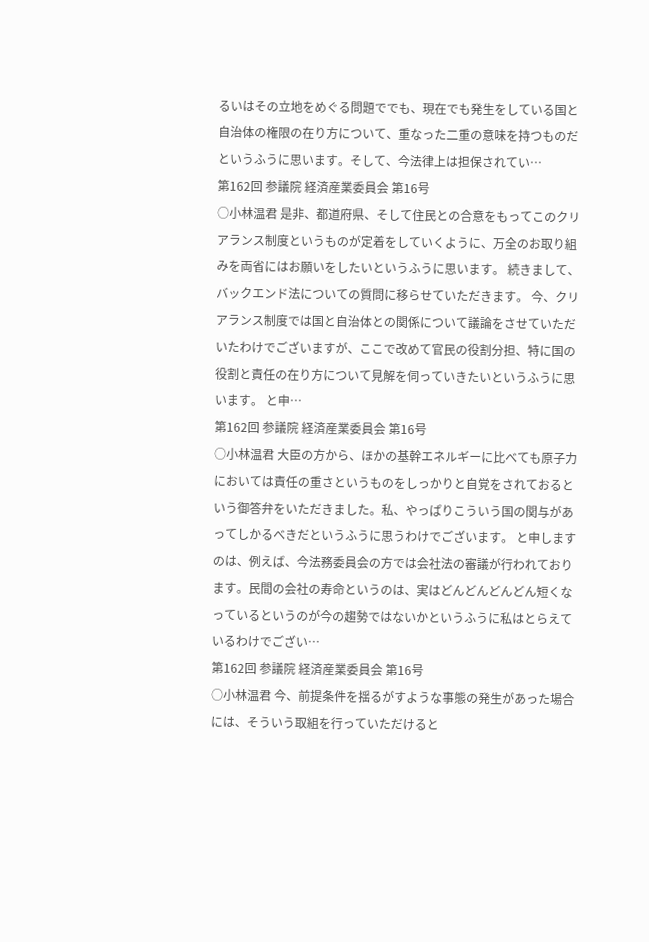るいはその立地をめぐる問題ででも、現在でも発生をしている国と自治体の権限の在り方について、重なった二重の意味を持つものだというふうに思います。そして、今法律上は担保されてい…
第162回 参議院 経済産業委員会 第16号
○小林温君 是非、都道府県、そして住民との合意をもってこのクリアランス制度というものが定着をしていくように、万全のお取り組みを両省にはお願いをしたいというふうに思います。 続きまして、バックエンド法についての質問に移らせていただきます。 今、クリアランス制度では国と自治体との関係について議論をさせていただいたわけでございますが、ここで改めて官民の役割分担、特に国の役割と責任の在り方について見解を伺っていきたいというふうに思います。 と申…
第162回 参議院 経済産業委員会 第16号
○小林温君 大臣の方から、ほかの基幹エネルギーに比べても原子力においては責任の重さというものをしっかりと自覚をされておるという御答弁をいただきました。私、やっぱりこういう国の関与があってしかるべきだというふうに思うわけでございます。 と申しますのは、例えば、今法務委員会の方では会社法の審議が行われております。民間の会社の寿命というのは、実はどんどんどんどん短くなっているというのが今の趨勢ではないかというふうに私はとらえているわけでござい…
第162回 参議院 経済産業委員会 第16号
○小林温君 今、前提条件を揺るがすような事態の発生があった場合には、そういう取組を行っていただけると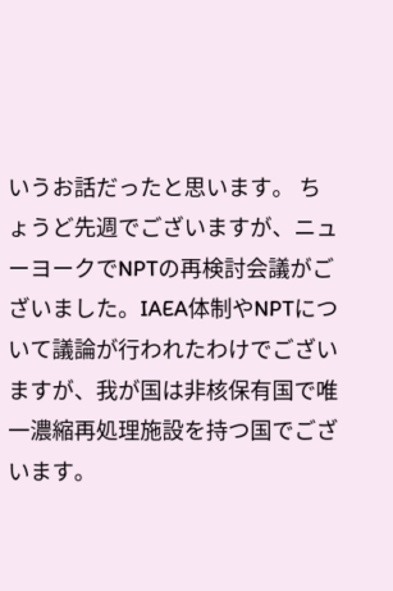いうお話だったと思います。 ちょうど先週でございますが、ニューヨークでNPTの再検討会議がございました。IAEA体制やNPTについて議論が行われたわけでございますが、我が国は非核保有国で唯一濃縮再処理施設を持つ国でございます。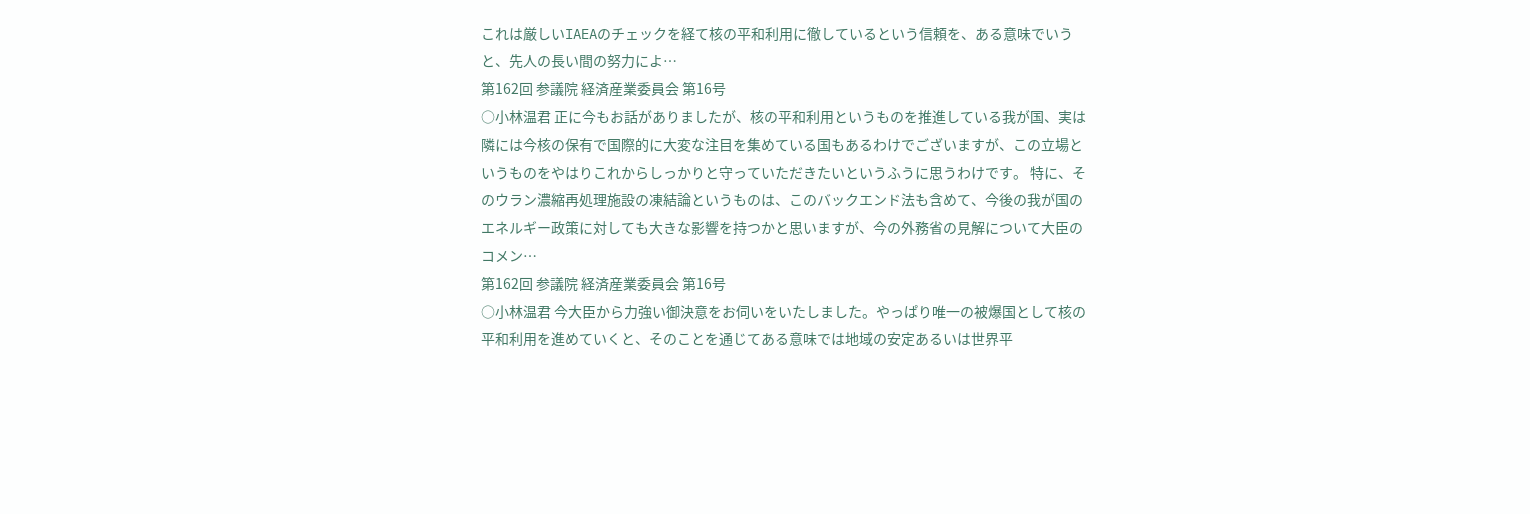これは厳しいIAEAのチェックを経て核の平和利用に徹しているという信頼を、ある意味でいうと、先人の長い間の努力によ…
第162回 参議院 経済産業委員会 第16号
○小林温君 正に今もお話がありましたが、核の平和利用というものを推進している我が国、実は隣には今核の保有で国際的に大変な注目を集めている国もあるわけでございますが、この立場というものをやはりこれからしっかりと守っていただきたいというふうに思うわけです。 特に、そのウラン濃縮再処理施設の凍結論というものは、このバックエンド法も含めて、今後の我が国のエネルギー政策に対しても大きな影響を持つかと思いますが、今の外務省の見解について大臣のコメン…
第162回 参議院 経済産業委員会 第16号
○小林温君 今大臣から力強い御決意をお伺いをいたしました。やっぱり唯一の被爆国として核の平和利用を進めていくと、そのことを通じてある意味では地域の安定あるいは世界平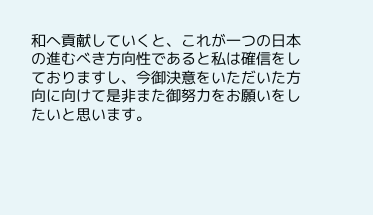和へ貢献していくと、これが一つの日本の進むべき方向性であると私は確信をしておりますし、今御決意をいただいた方向に向けて是非また御努力をお願いをしたいと思います。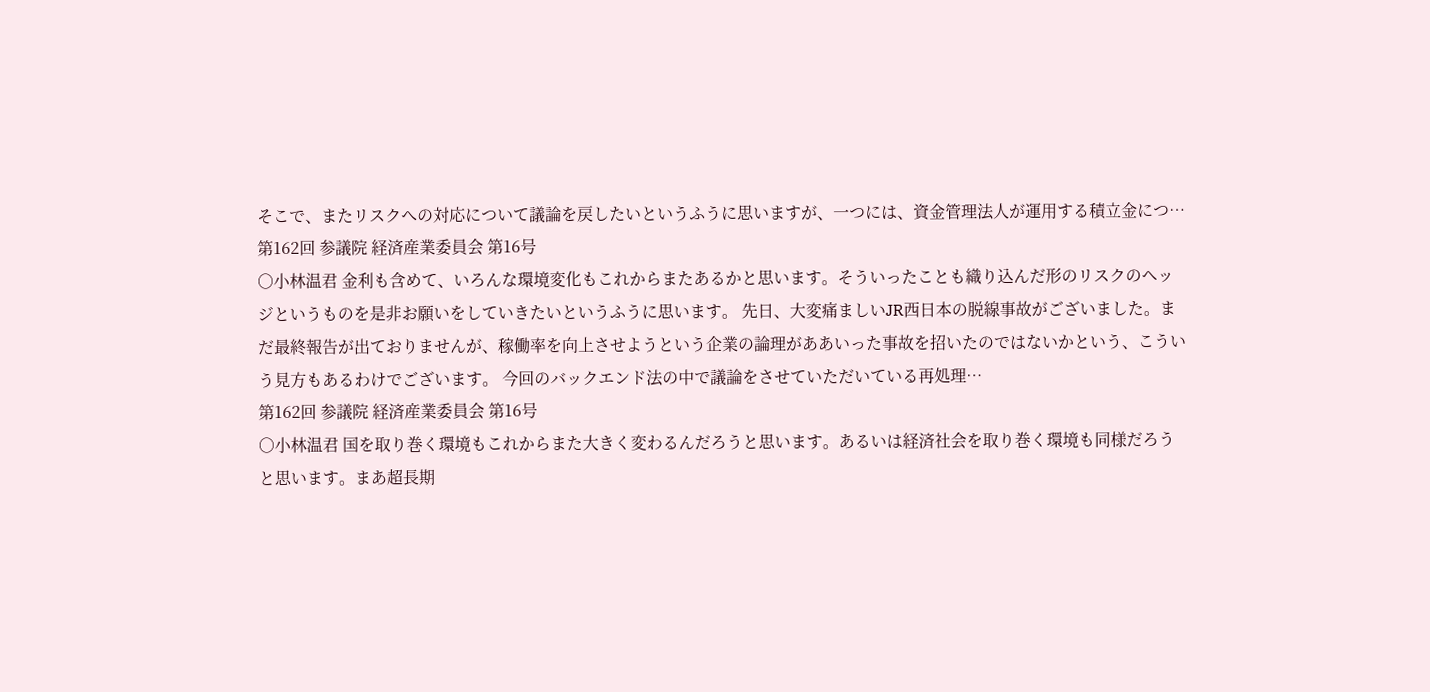そこで、またリスクへの対応について議論を戻したいというふうに思いますが、一つには、資金管理法人が運用する積立金につ…
第162回 参議院 経済産業委員会 第16号
○小林温君 金利も含めて、いろんな環境変化もこれからまたあるかと思います。そういったことも織り込んだ形のリスクのヘッジというものを是非お願いをしていきたいというふうに思います。 先日、大変痛ましいJR西日本の脱線事故がございました。まだ最終報告が出ておりませんが、稼働率を向上させようという企業の論理がああいった事故を招いたのではないかという、こういう見方もあるわけでございます。 今回のバックエンド法の中で議論をさせていただいている再処理…
第162回 参議院 経済産業委員会 第16号
○小林温君 国を取り巻く環境もこれからまた大きく変わるんだろうと思います。あるいは経済社会を取り巻く環境も同様だろうと思います。まあ超長期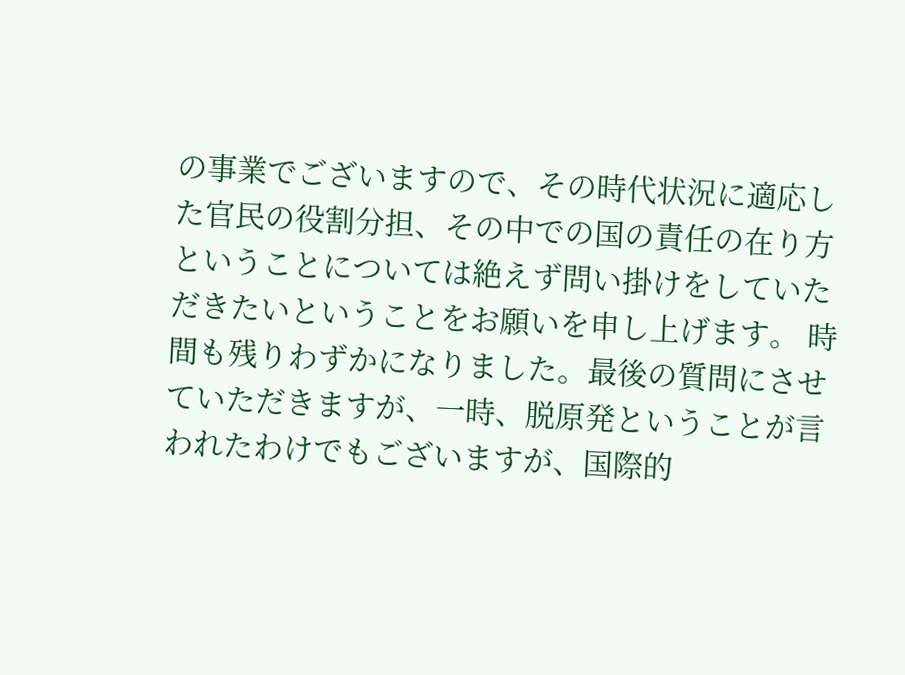の事業でございますので、その時代状況に適応した官民の役割分担、その中での国の責任の在り方ということについては絶えず問い掛けをしていただきたいということをお願いを申し上げます。 時間も残りわずかになりました。最後の質問にさせていただきますが、一時、脱原発ということが言われたわけでもございますが、国際的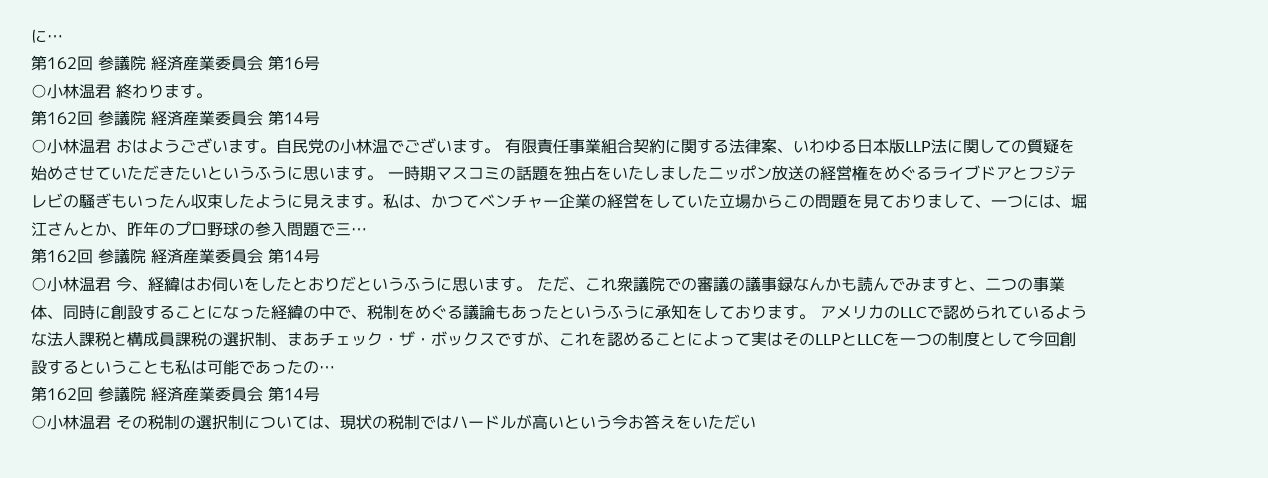に…
第162回 参議院 経済産業委員会 第16号
○小林温君 終わります。
第162回 参議院 経済産業委員会 第14号
○小林温君 おはようございます。自民党の小林温でございます。 有限責任事業組合契約に関する法律案、いわゆる日本版LLP法に関しての質疑を始めさせていただきたいというふうに思います。 一時期マスコミの話題を独占をいたしましたニッポン放送の経営権をめぐるライブドアとフジテレビの騒ぎもいったん収束したように見えます。私は、かつてベンチャー企業の経営をしていた立場からこの問題を見ておりまして、一つには、堀江さんとか、昨年のプロ野球の参入問題で三…
第162回 参議院 経済産業委員会 第14号
○小林温君 今、経緯はお伺いをしたとおりだというふうに思います。 ただ、これ衆議院での審議の議事録なんかも読んでみますと、二つの事業体、同時に創設することになった経緯の中で、税制をめぐる議論もあったというふうに承知をしております。 アメリカのLLCで認められているような法人課税と構成員課税の選択制、まあチェック・ザ・ボックスですが、これを認めることによって実はそのLLPとLLCを一つの制度として今回創設するということも私は可能であったの…
第162回 参議院 経済産業委員会 第14号
○小林温君 その税制の選択制については、現状の税制ではハードルが高いという今お答えをいただい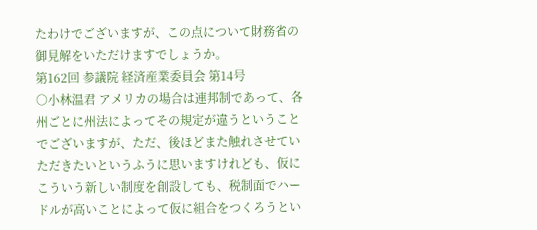たわけでございますが、この点について財務省の御見解をいただけますでしょうか。
第162回 参議院 経済産業委員会 第14号
○小林温君 アメリカの場合は連邦制であって、各州ごとに州法によってその規定が違うということでございますが、ただ、後ほどまた触れさせていただきたいというふうに思いますけれども、仮にこういう新しい制度を創設しても、税制面でハードルが高いことによって仮に組合をつくろうとい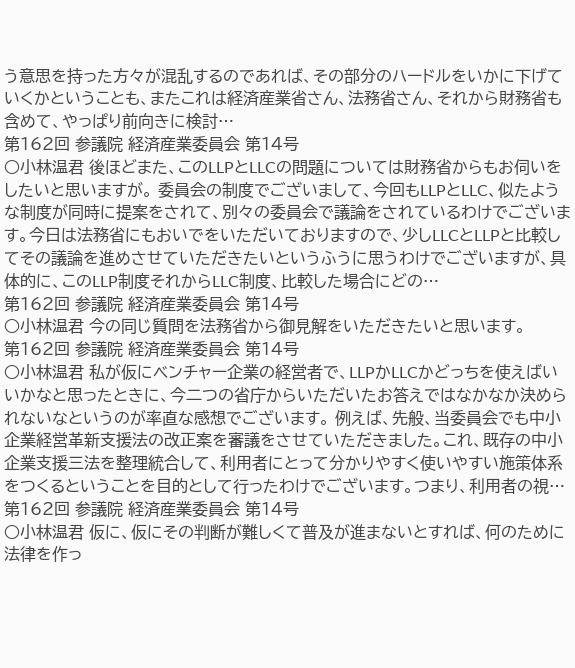う意思を持った方々が混乱するのであれば、その部分のハードルをいかに下げていくかということも、またこれは経済産業省さん、法務省さん、それから財務省も含めて、やっぱり前向きに検討…
第162回 参議院 経済産業委員会 第14号
○小林温君 後ほどまた、このLLPとLLCの問題については財務省からもお伺いをしたいと思いますが。 委員会の制度でございまして、今回もLLPとLLC、似たような制度が同時に提案をされて、別々の委員会で議論をされているわけでございます。今日は法務省にもおいでをいただいておりますので、少しLLCとLLPと比較してその議論を進めさせていただきたいというふうに思うわけでございますが、具体的に、このLLP制度それからLLC制度、比較した場合にどの…
第162回 参議院 経済産業委員会 第14号
○小林温君 今の同じ質問を法務省から御見解をいただきたいと思います。
第162回 参議院 経済産業委員会 第14号
○小林温君 私が仮にベンチャー企業の経営者で、LLPかLLCかどっちを使えばいいかなと思ったときに、今二つの省庁からいただいたお答えではなかなか決められないなというのが率直な感想でございます。 例えば、先般、当委員会でも中小企業経営革新支援法の改正案を審議をさせていただきました。これ、既存の中小企業支援三法を整理統合して、利用者にとって分かりやすく使いやすい施策体系をつくるということを目的として行ったわけでございます。つまり、利用者の視…
第162回 参議院 経済産業委員会 第14号
○小林温君 仮に、仮にその判断が難しくて普及が進まないとすれば、何のために法律を作っ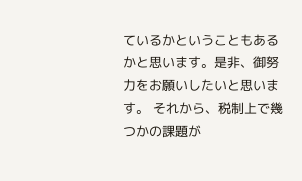ているかということもあるかと思います。是非、御努力をお願いしたいと思います。 それから、税制上で幾つかの課題が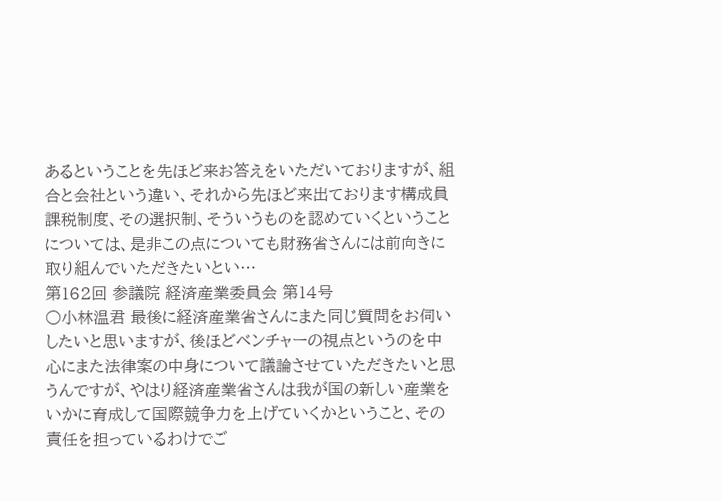あるということを先ほど来お答えをいただいておりますが、組合と会社という違い、それから先ほど来出ております構成員課税制度、その選択制、そういうものを認めていくということについては、是非この点についても財務省さんには前向きに取り組んでいただきたいとい…
第162回 参議院 経済産業委員会 第14号
○小林温君 最後に経済産業省さんにまた同じ質問をお伺いしたいと思いますが、後ほどベンチャーの視点というのを中心にまた法律案の中身について議論させていただきたいと思うんですが、やはり経済産業省さんは我が国の新しい産業をいかに育成して国際競争力を上げていくかということ、その責任を担っているわけでご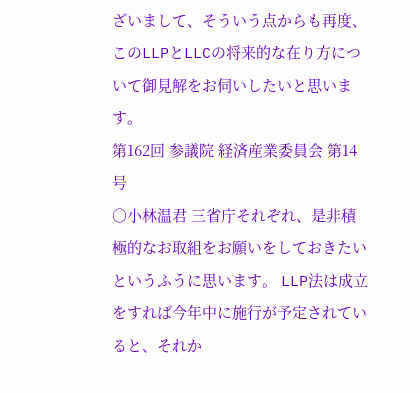ざいまして、そういう点からも再度、このLLPとLLCの将来的な在り方について御見解をお伺いしたいと思います。
第162回 参議院 経済産業委員会 第14号
○小林温君 三省庁それぞれ、是非積極的なお取組をお願いをしておきたいというふうに思います。 LLP法は成立をすれば今年中に施行が予定されていると、それか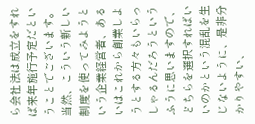ら会社法は成立をすれば来年施行予定だということでございます。当然、こういう新しい制度を使ってみようという企業経営者、あるいはこれから創業しようとする方々もいらっしゃるんだろうというふうに思いますので、どちらを選択すればいいのかという混乱を生じないように、是非分かりやすい、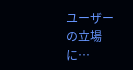ユーザーの立場に…